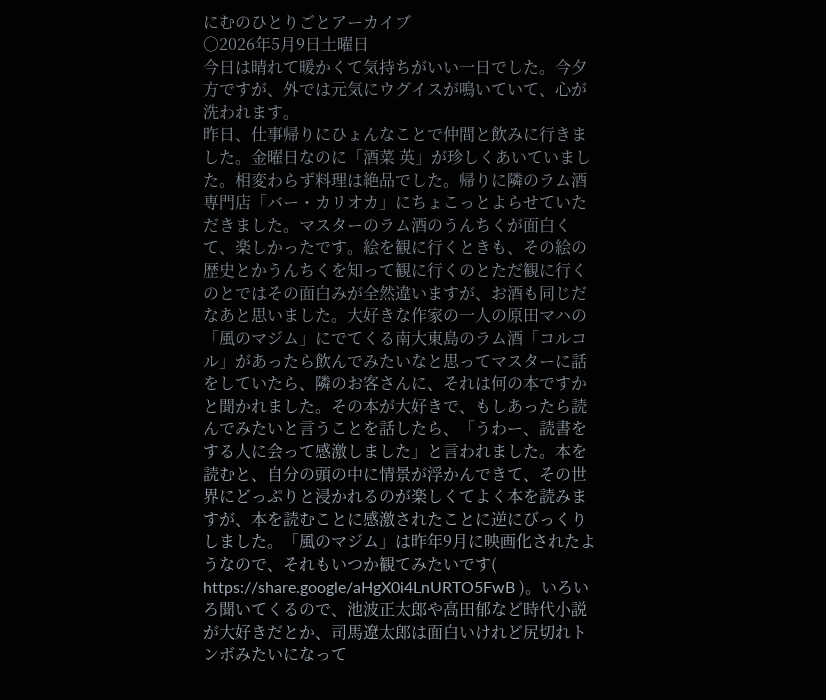にむのひとりごとアーカイブ
○2026年5月9日土曜日
今日は晴れて暖かくて気持ちがいい一日でした。今夕方ですが、外では元気にウグイスが鳴いていて、心が洗われます。
昨日、仕事帰りにひょんなことで仲間と飲みに行きました。金曜日なのに「酒菜 英」が珍しくあいていました。相変わらず料理は絶品でした。帰りに隣のラム酒専門店「バー・カリオカ」にちょこっとよらせていただきました。マスターのラム酒のうんちくが面白くて、楽しかったです。絵を観に行くときも、その絵の歴史とかうんちくを知って観に行くのとただ観に行くのとではその面白みが全然違いますが、お酒も同じだなあと思いました。大好きな作家の一人の原田マハの「風のマジム」にでてくる南大東島のラム酒「コルコル」があったら飲んでみたいなと思ってマスターに話をしていたら、隣のお客さんに、それは何の本ですかと聞かれました。その本が大好きで、もしあったら読んでみたいと言うことを話したら、「うわー、読書をする人に会って感激しました」と言われました。本を読むと、自分の頭の中に情景が浮かんできて、その世界にどっぷりと浸かれるのが楽しくてよく本を読みますが、本を読むことに感激されたことに逆にびっくりしました。「風のマジム」は昨年9月に映画化されたようなので、それもいつか観てみたいです( https://share.google/aHgX0i4LnURTO5FwB )。いろいろ聞いてくるので、池波正太郎や高田郁など時代小説が大好きだとか、司馬遼太郎は面白いけれど尻切れトンボみたいになって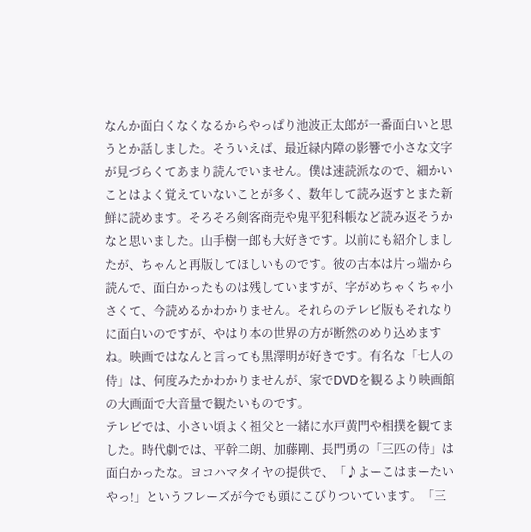なんか面白くなくなるからやっぱり池波正太郎が一番面白いと思うとか話しました。そういえば、最近緑内障の影響で小さな文字が見づらくてあまり読んでいません。僕は速読派なので、細かいことはよく覚えていないことが多く、数年して読み返すとまた新鮮に読めます。そろそろ剣客商売や鬼平犯科帳など読み返そうかなと思いました。山手樹一郎も大好きです。以前にも紹介しましたが、ちゃんと再版してほしいものです。彼の古本は片っ端から読んで、面白かったものは残していますが、字がめちゃくちゃ小さくて、今読めるかわかりません。それらのテレビ版もそれなりに面白いのですが、やはり本の世界の方が断然のめり込めますね。映画ではなんと言っても黒澤明が好きです。有名な「七人の侍」は、何度みたかわかりませんが、家でDVDを観るより映画館の大画面で大音量で観たいものです。
テレビでは、小さい頃よく祖父と一緒に水戸黄門や相撲を観てました。時代劇では、平幹二朗、加藤剛、長門勇の「三匹の侍」は面白かったな。ヨコハマタイヤの提供で、「♪よーこはまーたいやっ!」というフレーズが今でも頭にこびりついています。「三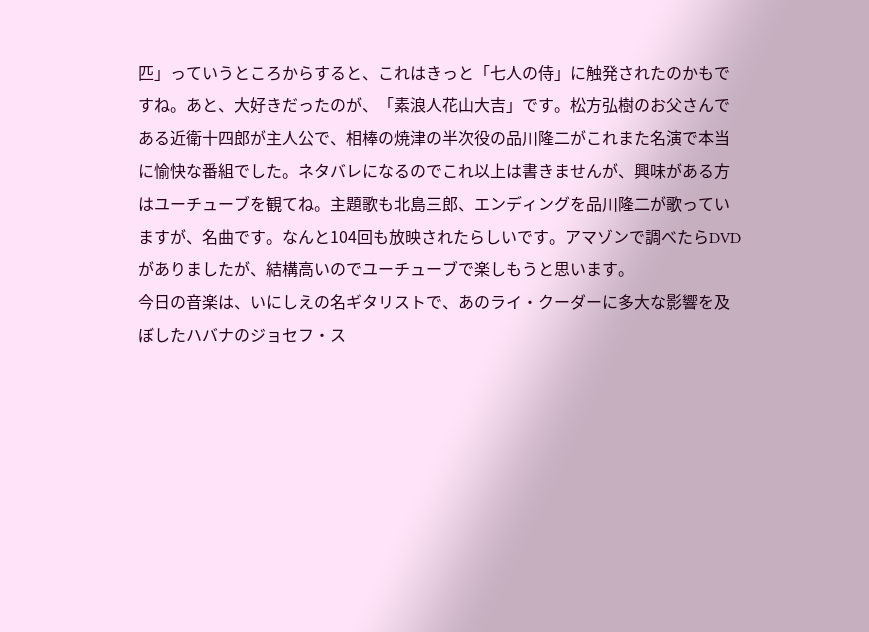匹」っていうところからすると、これはきっと「七人の侍」に触発されたのかもですね。あと、大好きだったのが、「素浪人花山大吉」です。松方弘樹のお父さんである近衛十四郎が主人公で、相棒の焼津の半次役の品川隆二がこれまた名演で本当に愉快な番組でした。ネタバレになるのでこれ以上は書きませんが、興味がある方はユーチューブを観てね。主題歌も北島三郎、エンディングを品川隆二が歌っていますが、名曲です。なんと104回も放映されたらしいです。アマゾンで調べたらDVDがありましたが、結構高いのでユーチューブで楽しもうと思います。
今日の音楽は、いにしえの名ギタリストで、あのライ・クーダーに多大な影響を及ぼしたハバナのジョセフ・ス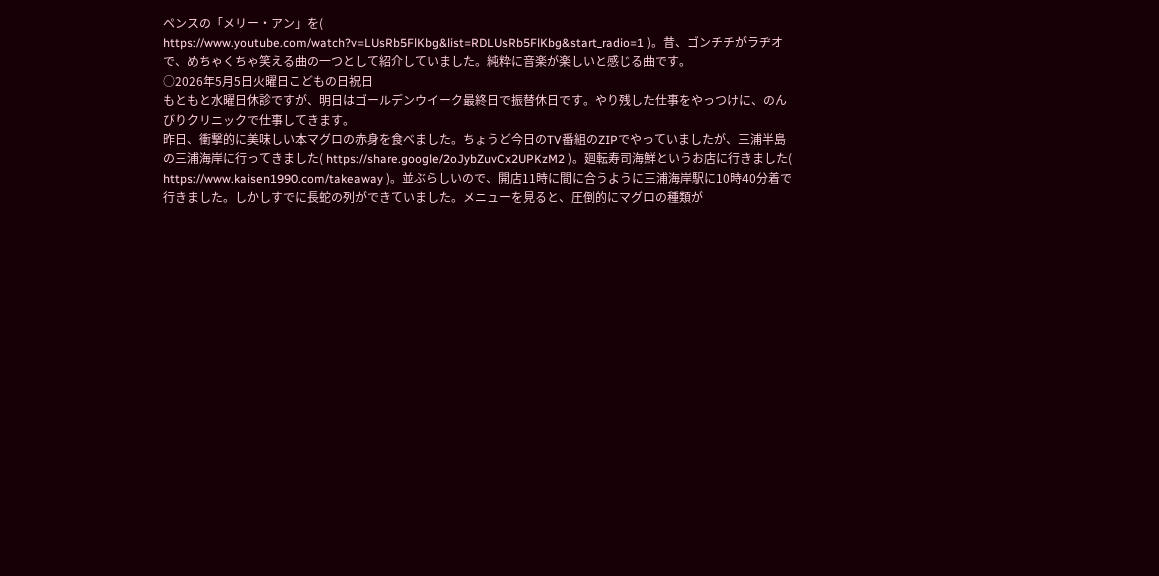ペンスの「メリー・アン」を( https://www.youtube.com/watch?v=LUsRb5FlKbg&list=RDLUsRb5FlKbg&start_radio=1 )。昔、ゴンチチがラヂオで、めちゃくちゃ笑える曲の一つとして紹介していました。純粋に音楽が楽しいと感じる曲です。
○2026年5月5日火曜日こどもの日祝日
もともと水曜日休診ですが、明日はゴールデンウイーク最終日で振替休日です。やり残した仕事をやっつけに、のんびりクリニックで仕事してきます。
昨日、衝撃的に美味しい本マグロの赤身を食べました。ちょうど今日のTV番組のZIPでやっていましたが、三浦半島の三浦海岸に行ってきました( https://share.google/2oJybZuvCx2UPKzM2 )。廻転寿司海鮮というお店に行きました( https://www.kaisen1990.com/takeaway )。並ぶらしいので、開店11時に間に合うように三浦海岸駅に10時40分着で行きました。しかしすでに長蛇の列ができていました。メニューを見ると、圧倒的にマグロの種類が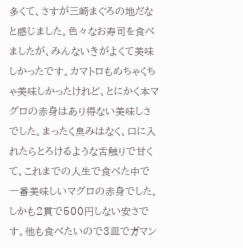多くて、さすが三崎まぐろの地だなと感じました。色々なお寿司を食べましたが、みんないきがよくて美味しかったです。カマトロもめちゃくちゃ美味しかったけれど、とにかく本マグロの赤身はあり得ない美味しさでした。まったく臭みはなく、口に入れたらとろけるような舌触りで甘くて、これまでの人生で食べた中で一番美味しいマグロの赤身でした。しかも2貫で500円しない安さです。他も食べたいので3皿でガマン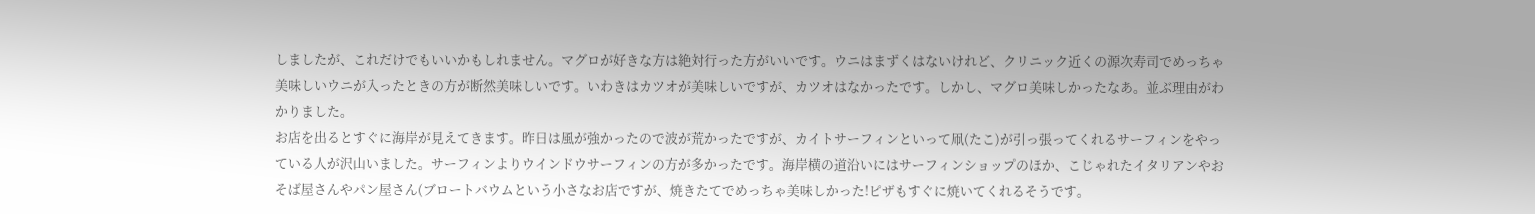しましたが、これだけでもいいかもしれません。マグロが好きな方は絶対行った方がいいです。ウニはまずくはないけれど、クリニック近くの源次寿司でめっちゃ美味しいウニが入ったときの方が断然美味しいです。いわきはカツオが美味しいですが、カツオはなかったです。しかし、マグロ美味しかったなあ。並ぶ理由がわかりました。
お店を出るとすぐに海岸が見えてきます。昨日は風が強かったので波が荒かったですが、カイトサーフィンといって凧(たこ)が引っ張ってくれるサーフィンをやっている人が沢山いました。サーフィンよりウインドウサーフィンの方が多かったです。海岸横の道沿いにはサーフィンショップのほか、こじゃれたイタリアンやおそば屋さんやパン屋さん(ブロートバウムという小さなお店ですが、焼きたてでめっちゃ美味しかった!ピザもすぐに焼いてくれるそうです。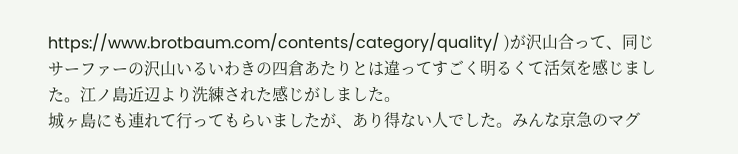https://www.brotbaum.com/contents/category/quality/ )が沢山合って、同じサーファーの沢山いるいわきの四倉あたりとは違ってすごく明るくて活気を感じました。江ノ島近辺より洗練された感じがしました。
城ヶ島にも連れて行ってもらいましたが、あり得ない人でした。みんな京急のマグ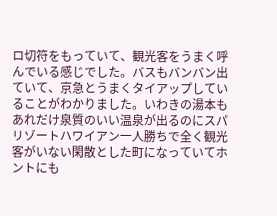ロ切符をもっていて、観光客をうまく呼んでいる感じでした。バスもバンバン出ていて、京急とうまくタイアップしていることがわかりました。いわきの湯本もあれだけ泉質のいい温泉が出るのにスパリゾートハワイアン一人勝ちで全く観光客がいない閑散とした町になっていてホントにも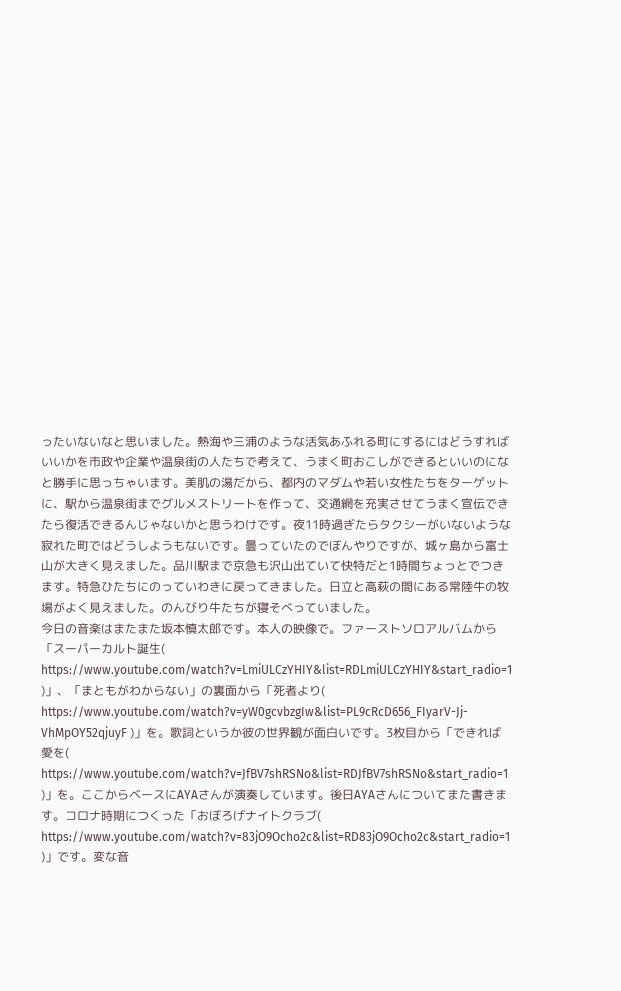ったいないなと思いました。熱海や三浦のような活気あふれる町にするにはどうすればいいかを市政や企業や温泉街の人たちで考えて、うまく町おこしができるといいのになと勝手に思っちゃいます。美肌の湯だから、都内のマダムや若い女性たちをターゲットに、駅から温泉街までグルメストリートを作って、交通網を充実させてうまく宣伝できたら復活できるんじゃないかと思うわけです。夜11時過ぎたらタクシーがいないような寂れた町ではどうしようもないです。曇っていたのでぼんやりですが、城ヶ島から富士山が大きく見えました。品川駅まで京急も沢山出ていて快特だと1時間ちょっとでつきます。特急ひたちにのっていわきに戻ってきました。日立と高萩の間にある常陸牛の牧場がよく見えました。のんびり牛たちが寝そべっていました。
今日の音楽はまたまた坂本慎太郎です。本人の映像で。ファーストソロアルバムから「スーパーカルト誕生( https://www.youtube.com/watch?v=LmiULCzYHIY&list=RDLmiULCzYHIY&start_radio=1 )」、「まともがわからない」の裏面から「死者より( https://www.youtube.com/watch?v=yW0gcvbzgIw&list=PL9cRcD656_FIyarV-Jj-VhMpOY52qjuyF )」を。歌詞というか彼の世界観が面白いです。3枚目から「できれば愛を( https://www.youtube.com/watch?v=JfBV7shRSNo&list=RDJfBV7shRSNo&start_radio=1 )」を。ここからベースにAYAさんが演奏しています。後日AYAさんについてまた書きます。コロナ時期につくった「おぼろげナイトクラブ( https://www.youtube.com/watch?v=83jO9Ocho2c&list=RD83jO9Ocho2c&start_radio=1 )」です。変な音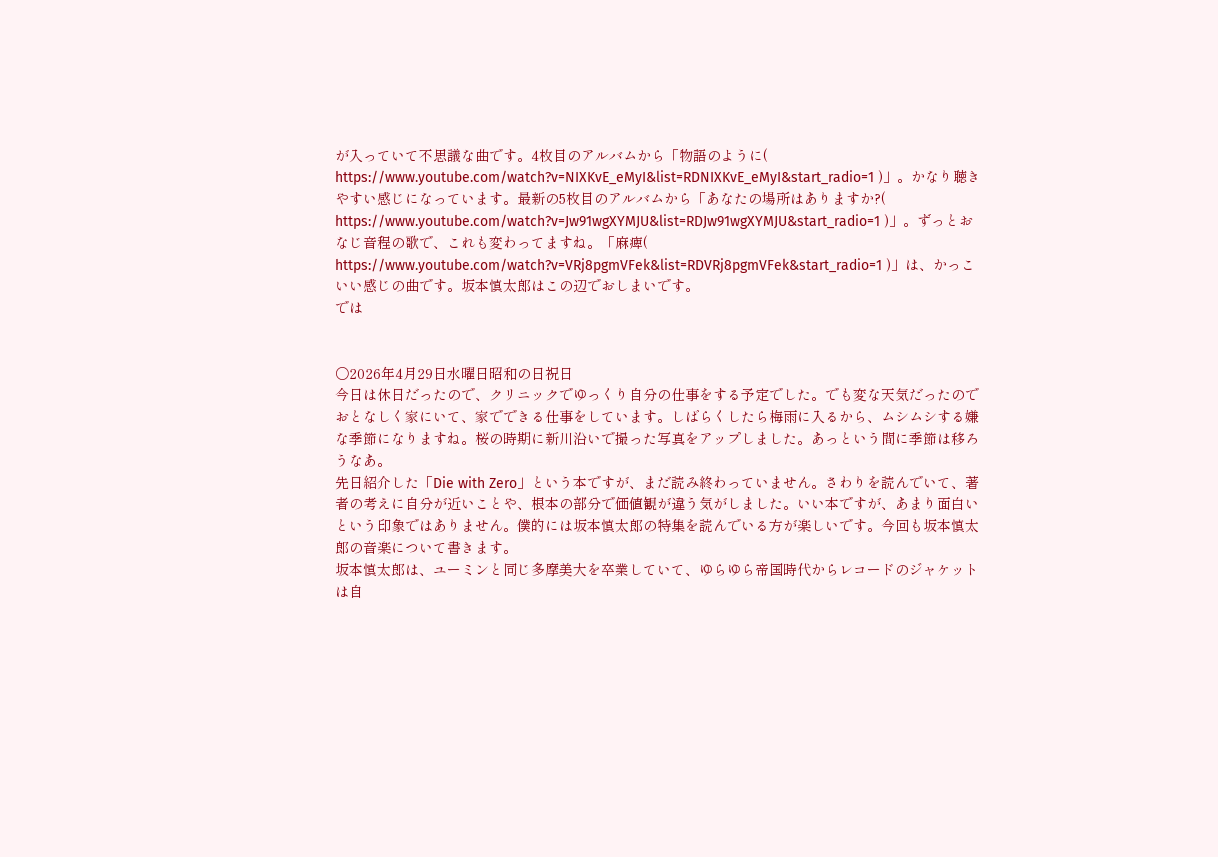が入っていて不思議な曲です。4枚目のアルバムから「物語のように( https://www.youtube.com/watch?v=NIXKvE_eMyI&list=RDNIXKvE_eMyI&start_radio=1 )」。かなり聴きやすい感じになっています。最新の5枚目のアルバムから「あなたの場所はありますか?( https://www.youtube.com/watch?v=Jw91wgXYMJU&list=RDJw91wgXYMJU&start_radio=1 )」。ずっとおなじ音程の歌で、これも変わってますね。「麻痺( https://www.youtube.com/watch?v=VRj8pgmVFek&list=RDVRj8pgmVFek&start_radio=1 )」は、かっこいい感じの曲です。坂本慎太郎はこの辺でおしまいです。
では


○2026年4月29日水曜日昭和の日祝日
今日は休日だったので、クリニックでゆっくり自分の仕事をする予定でした。でも変な天気だったのでおとなしく家にいて、家でできる仕事をしています。しばらくしたら梅雨に入るから、ムシムシする嫌な季節になりますね。桜の時期に新川沿いで撮った写真をアップしました。あっという間に季節は移ろうなあ。
先日紹介した「Die with Zero」という本ですが、まだ読み終わっていません。さわりを読んでいて、著者の考えに自分が近いことや、根本の部分で価値観が違う気がしました。いい本ですが、あまり面白いという印象ではありません。僕的には坂本慎太郎の特集を読んでいる方が楽しいです。今回も坂本慎太郎の音楽について書きます。
坂本慎太郎は、ユーミンと同じ多摩美大を卒業していて、ゆらゆら帝国時代からレコードのジャケットは自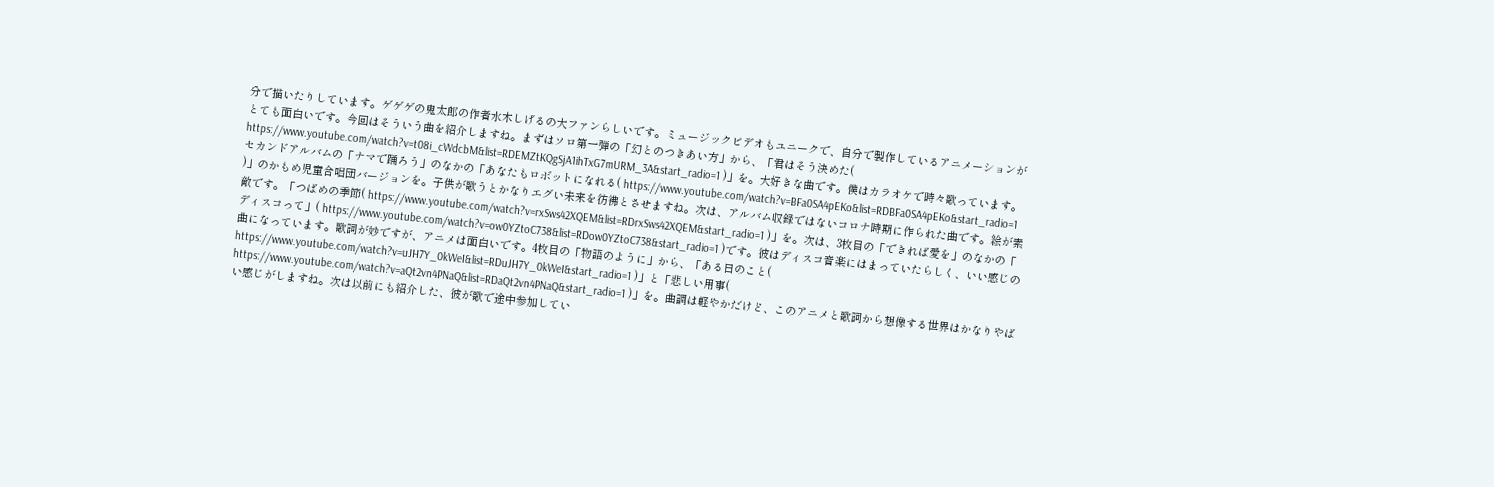分で描いたりしています。ゲゲゲの鬼太郎の作者水木しげるの大ファンらしいです。ミュージックビデオもユニークで、自分で製作しているアニメーションがとても面白いです。今回はそういう曲を紹介しますね。まずはソロ第一弾の「幻とのつきあい方」から、「君はそう決めた( https://www.youtube.com/watch?v=t08i_cWdcbM&list=RDEMZtKQgSjA1ihTxG7mURM_3A&start_radio=1 )」を。大好きな曲です。僕はカラオケで時々歌っています。セカンドアルバムの「ナマで踊ろう」のなかの「あなたもロボットになれる( https://www.youtube.com/watch?v=BFa0SA4pEKo&list=RDBFa0SA4pEKo&start_radio=1 )」のかもめ児童合唱団バージョンを。子供が歌うとかなりエグい未来を彷彿とさせますね。次は、アルバム収録ではないコロナ時期に作られた曲です。絵が素敵です。「つばめの季節( https://www.youtube.com/watch?v=rxSws42XQEM&list=RDrxSws42XQEM&start_radio=1 )」を。次は、3枚目の「できれば愛を」のなかの「 ディスコって」( https://www.youtube.com/watch?v=ow0YZtoC738&list=RDow0YZtoC738&start_radio=1 )です。彼はディスコ音楽にはまっていたらしく、いい感じの曲になっています。歌詞が妙ですが、アニメは面白いです。4枚目の「物語のように」から、「ある日のこと( https://www.youtube.com/watch?v=uJH7Y_0kWeI&list=RDuJH7Y_0kWeI&start_radio=1 )」と「悲しい用事( https://www.youtube.com/watch?v=aQt2vn4PNaQ&list=RDaQt2vn4PNaQ&start_radio=1 )」を。曲調は軽やかだけど、このアニメと歌詞から想像する世界はかなりやばい感じがしますね。次は以前にも紹介した、彼が歌で途中参加してい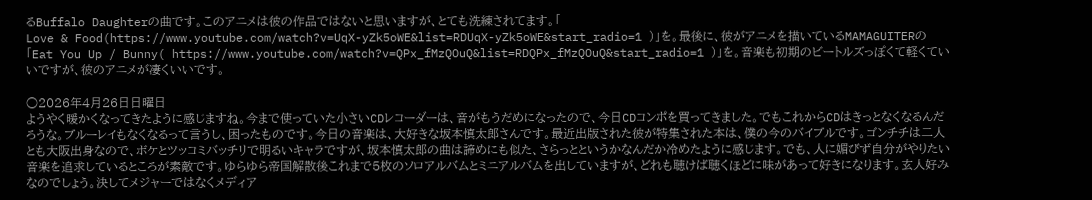るBuffalo Daughterの曲です。このアニメは彼の作品ではないと思いますが、とても洗練されてます。「
Love & Food(https://www.youtube.com/watch?v=UqX-yZk5oWE&list=RDUqX-yZk5oWE&start_radio=1 )」を。最後に、彼がアニメを描いているMAMAGUITERの「Eat You Up / Bunny( https://www.youtube.com/watch?v=QPx_fMzQOuQ&list=RDQPx_fMzQOuQ&start_radio=1 )」を。音楽も初期のビートルズっぽくて軽くていいですが、彼のアニメが凄くいいです。

○2026年4月26日日曜日
ようやく暖かくなってきたように感じますね。今まで使っていた小さいCDレコーダーは、音がもうだめになったので、今日CDコンポを買ってきました。でもこれからCDはきっとなくなるんだろうな。ブルーレイもなくなるって言うし、困ったものです。今日の音楽は、大好きな坂本慎太郎さんです。最近出版された彼が特集された本は、僕の今のバイブルです。ゴンチチは二人とも大阪出身なので、ボケとツッコミバッチリで明るいキャラですが、坂本慎太郎の曲は諦めにも似た、さらっとというかなんだか冷めたように感じます。でも、人に媚びず自分がやりたい音楽を追求しているところが素敵です。ゆらゆら帝国解散後これまで5枚のソロアルバムとミニアルバムを出していますが、どれも聴けば聴くほどに味があって好きになります。玄人好みなのでしょう。決してメジャーではなくメディア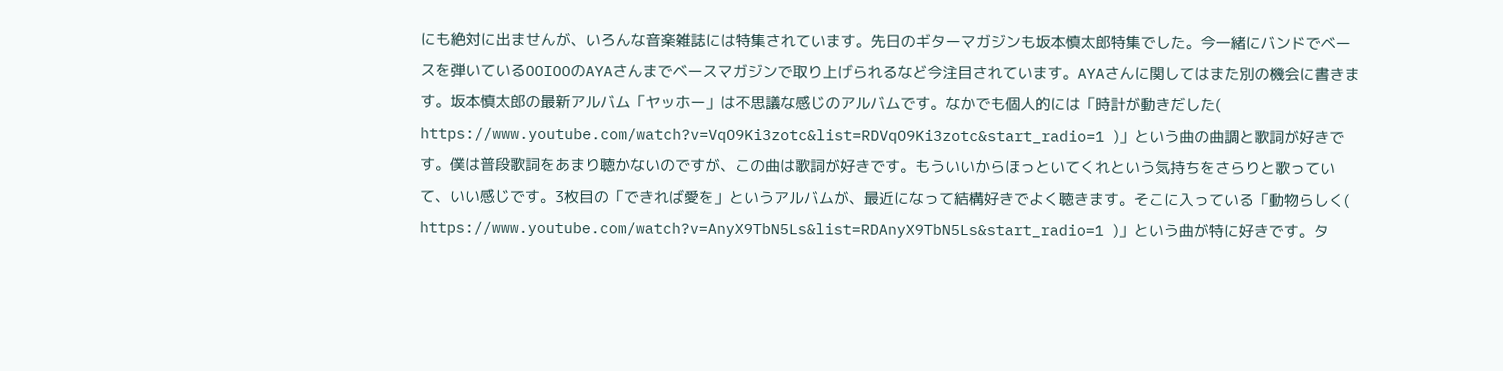にも絶対に出ませんが、いろんな音楽雑誌には特集されています。先日のギターマガジンも坂本慎太郎特集でした。今一緒にバンドでベースを弾いているOOIOOのAYAさんまでベースマガジンで取り上げられるなど今注目されています。AYAさんに関してはまた別の機会に書きます。坂本慎太郎の最新アルバム「ヤッホー」は不思議な感じのアルバムです。なかでも個人的には「時計が動きだした( https://www.youtube.com/watch?v=VqO9Ki3zotc&list=RDVqO9Ki3zotc&start_radio=1 )」という曲の曲調と歌詞が好きです。僕は普段歌詞をあまり聴かないのですが、この曲は歌詞が好きです。もういいからほっといてくれという気持ちをさらりと歌っていて、いい感じです。3枚目の「できれば愛を」というアルバムが、最近になって結構好きでよく聴きます。そこに入っている「動物らしく( https://www.youtube.com/watch?v=AnyX9TbN5Ls&list=RDAnyX9TbN5Ls&start_radio=1 )」という曲が特に好きです。タ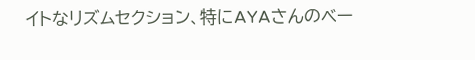イトなリズムセクション、特にAYAさんのベー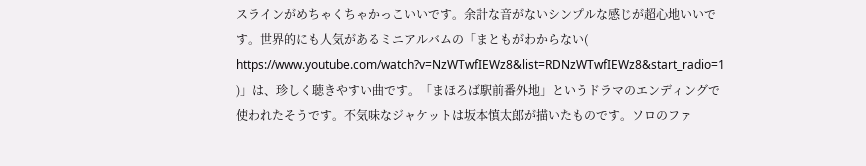スラインがめちゃくちゃかっこいいです。余計な音がないシンプルな感じが超心地いいです。世界的にも人気があるミニアルバムの「まともがわからない( https://www.youtube.com/watch?v=NzWTwfIEWz8&list=RDNzWTwfIEWz8&start_radio=1 )」は、珍しく聴きやすい曲です。「まほろば駅前番外地」というドラマのエンディングで使われたそうです。不気味なジャケットは坂本慎太郎が描いたものです。ソロのファ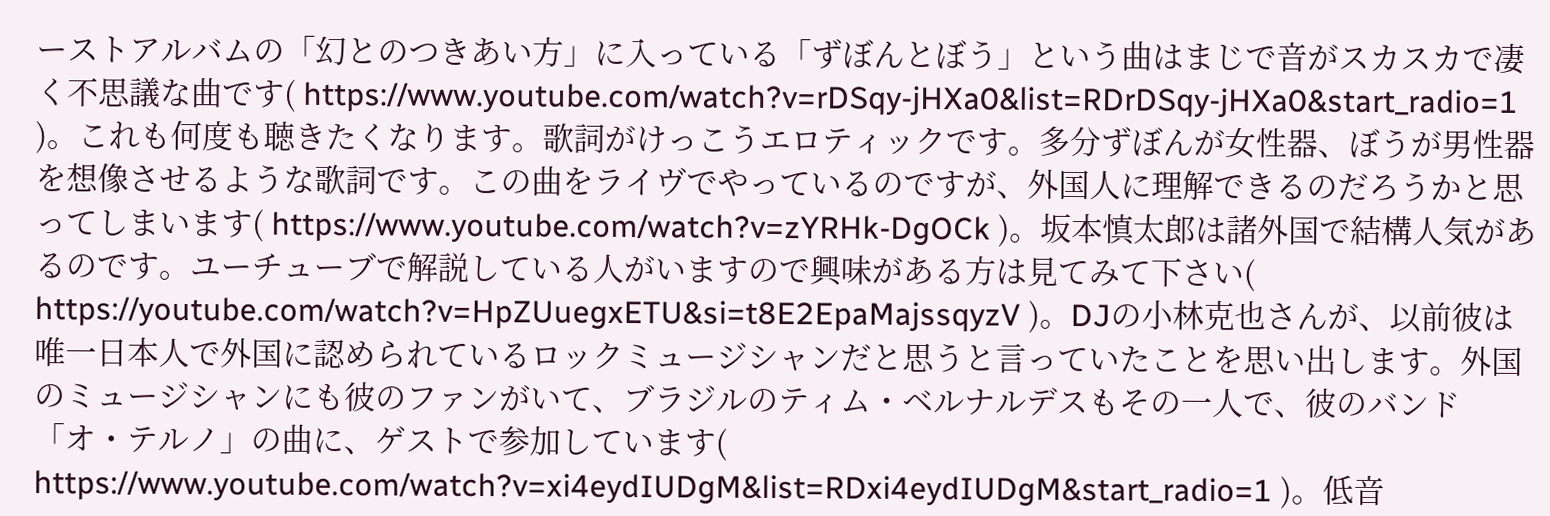ーストアルバムの「幻とのつきあい方」に入っている「ずぼんとぼう」という曲はまじで音がスカスカで凄く不思議な曲です( https://www.youtube.com/watch?v=rDSqy-jHXa0&list=RDrDSqy-jHXa0&start_radio=1 )。これも何度も聴きたくなります。歌詞がけっこうエロティックです。多分ずぼんが女性器、ぼうが男性器を想像させるような歌詞です。この曲をライヴでやっているのですが、外国人に理解できるのだろうかと思ってしまいます( https://www.youtube.com/watch?v=zYRHk-DgOCk )。坂本慎太郎は諸外国で結構人気があるのです。ユーチューブで解説している人がいますので興味がある方は見てみて下さい( https://youtube.com/watch?v=HpZUuegxETU&si=t8E2EpaMajssqyzV )。DJの小林克也さんが、以前彼は唯一日本人で外国に認められているロックミュージシャンだと思うと言っていたことを思い出します。外国のミュージシャンにも彼のファンがいて、ブラジルのティム・ベルナルデスもその一人で、彼のバンド「オ・テルノ」の曲に、ゲストで参加しています( https://www.youtube.com/watch?v=xi4eydIUDgM&list=RDxi4eydIUDgM&start_radio=1 )。低音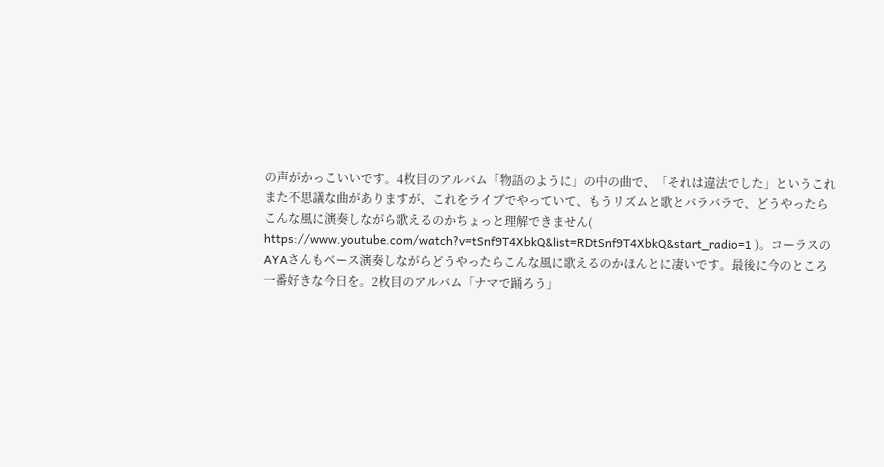の声がかっこいいです。4枚目のアルバム「物語のように」の中の曲で、「それは違法でした」というこれまた不思議な曲がありますが、これをライブでやっていて、もうリズムと歌とバラバラで、どうやったらこんな風に演奏しながら歌えるのかちょっと理解できません( https://www.youtube.com/watch?v=tSnf9T4XbkQ&list=RDtSnf9T4XbkQ&start_radio=1 )。コーラスのAYAさんもベース演奏しながらどうやったらこんな風に歌えるのかほんとに凄いです。最後に今のところ一番好きな今日を。2枚目のアルバム「ナマで踊ろう」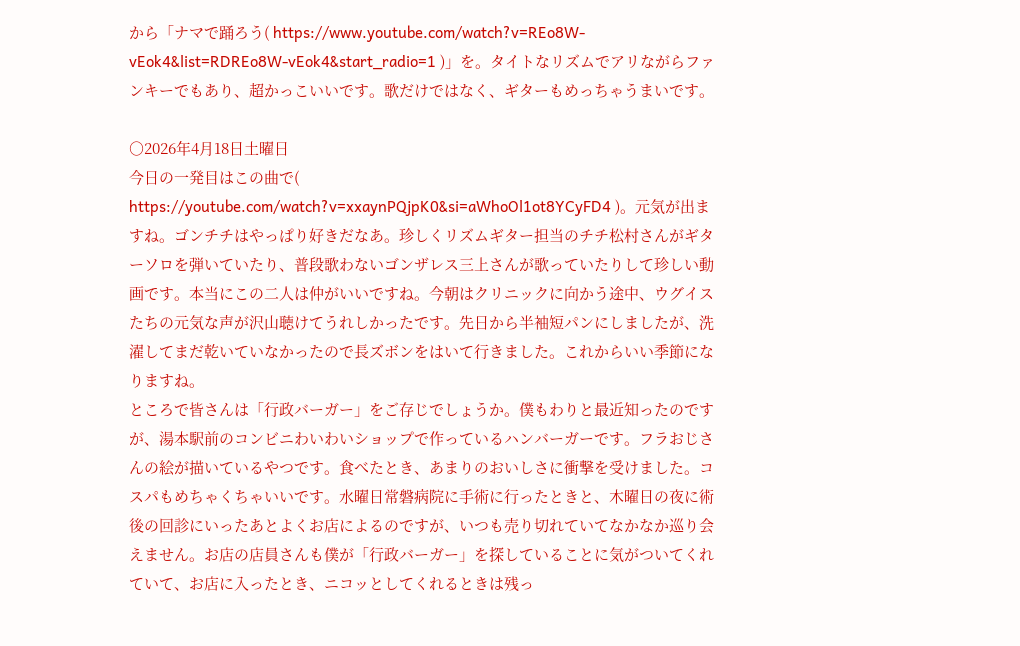から「ナマで踊ろう( https://www.youtube.com/watch?v=REo8W-vEok4&list=RDREo8W-vEok4&start_radio=1 )」を。タイトなリズムでアリながらファンキーでもあり、超かっこいいです。歌だけではなく、ギターもめっちゃうまいです。

○2026年4月18日土曜日
今日の一発目はこの曲で( https://youtube.com/watch?v=xxaynPQjpK0&si=aWhoOl1ot8YCyFD4 )。元気が出ますね。ゴンチチはやっぱり好きだなあ。珍しくリズムギター担当のチチ松村さんがギターソロを弾いていたり、普段歌わないゴンザレス三上さんが歌っていたりして珍しい動画です。本当にこの二人は仲がいいですね。今朝はクリニックに向かう途中、ウグイスたちの元気な声が沢山聴けてうれしかったです。先日から半袖短パンにしましたが、洗濯してまだ乾いていなかったので長ズボンをはいて行きました。これからいい季節になりますね。
ところで皆さんは「行政バーガー」をご存じでしょうか。僕もわりと最近知ったのですが、湯本駅前のコンビニわいわいショップで作っているハンバーガーです。フラおじさんの絵が描いているやつです。食べたとき、あまりのおいしさに衝撃を受けました。コスパもめちゃくちゃいいです。水曜日常磐病院に手術に行ったときと、木曜日の夜に術後の回診にいったあとよくお店によるのですが、いつも売り切れていてなかなか巡り会えません。お店の店員さんも僕が「行政バーガー」を探していることに気がついてくれていて、お店に入ったとき、ニコッとしてくれるときは残っ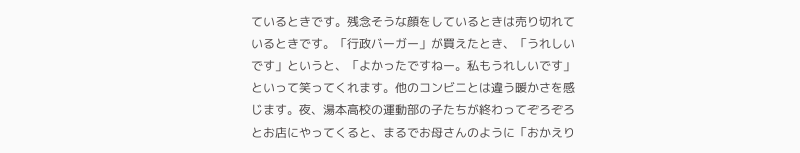ているときです。残念そうな顔をしているときは売り切れているときです。「行政バーガー」が買えたとき、「うれしいです」というと、「よかったですねー。私もうれしいです」といって笑ってくれます。他のコンビニとは違う暖かさを感じます。夜、湯本高校の運動部の子たちが終わってぞろぞろとお店にやってくると、まるでお母さんのように「おかえり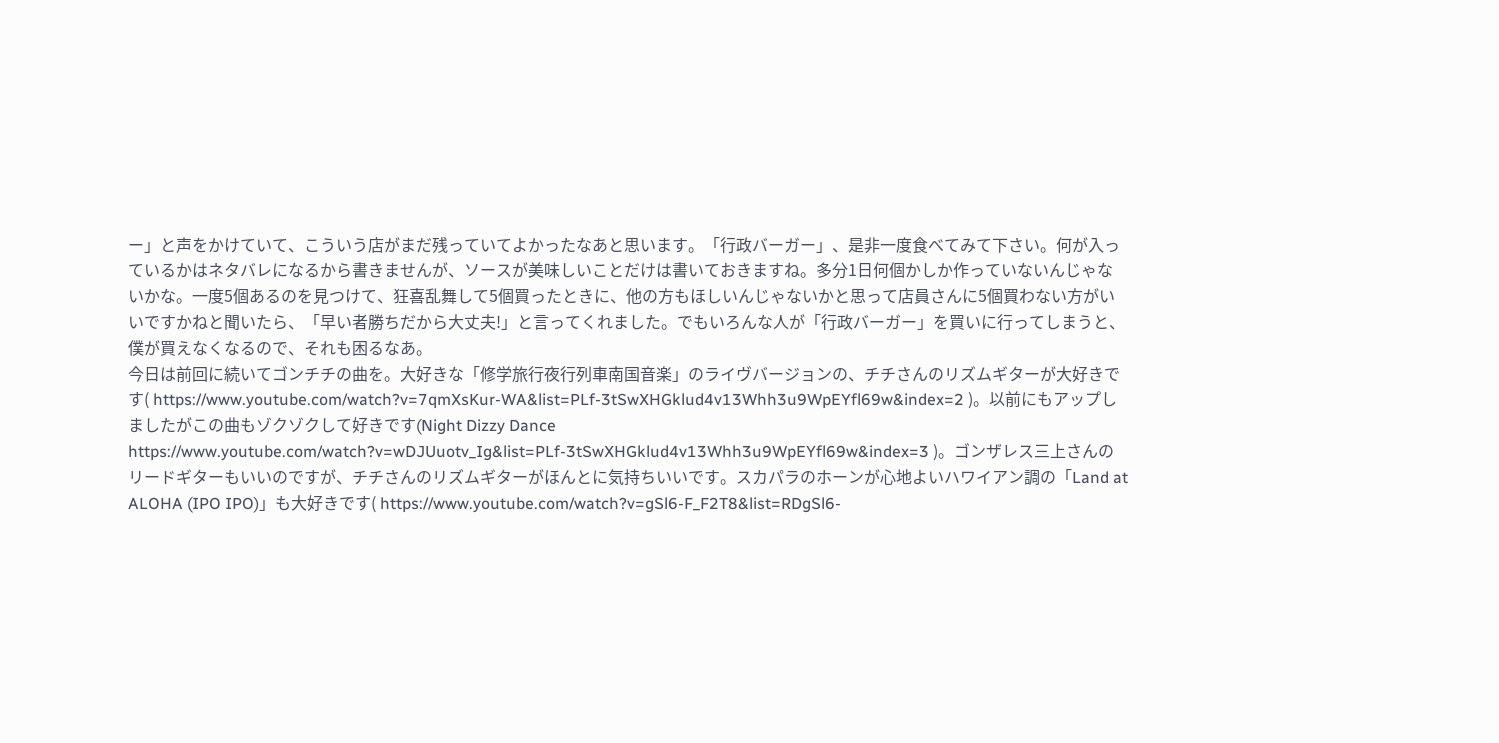ー」と声をかけていて、こういう店がまだ残っていてよかったなあと思います。「行政バーガー」、是非一度食べてみて下さい。何が入っているかはネタバレになるから書きませんが、ソースが美味しいことだけは書いておきますね。多分1日何個かしか作っていないんじゃないかな。一度5個あるのを見つけて、狂喜乱舞して5個買ったときに、他の方もほしいんじゃないかと思って店員さんに5個買わない方がいいですかねと聞いたら、「早い者勝ちだから大丈夫!」と言ってくれました。でもいろんな人が「行政バーガー」を買いに行ってしまうと、僕が買えなくなるので、それも困るなあ。
今日は前回に続いてゴンチチの曲を。大好きな「修学旅行夜行列車南国音楽」のライヴバージョンの、チチさんのリズムギターが大好きです( https://www.youtube.com/watch?v=7qmXsKur-WA&list=PLf-3tSwXHGklud4v13Whh3u9WpEYfl69w&index=2 )。以前にもアップしましたがこの曲もゾクゾクして好きです(Night Dizzy Dance https://www.youtube.com/watch?v=wDJUuotv_Ig&list=PLf-3tSwXHGklud4v13Whh3u9WpEYfl69w&index=3 )。ゴンザレス三上さんのリードギターもいいのですが、チチさんのリズムギターがほんとに気持ちいいです。スカパラのホーンが心地よいハワイアン調の「Land at ALOHA (IPO IPO)」も大好きです( https://www.youtube.com/watch?v=gSl6-F_F2T8&list=RDgSl6-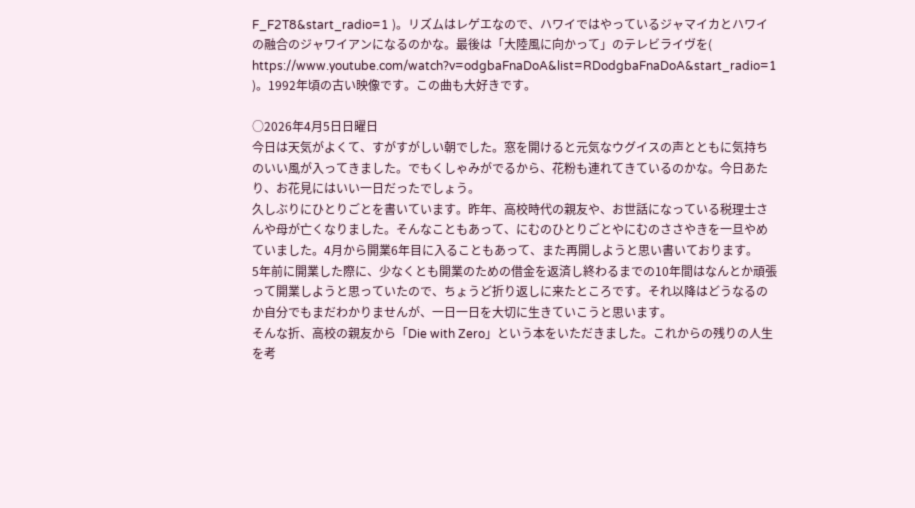F_F2T8&start_radio=1 )。リズムはレゲエなので、ハワイではやっているジャマイカとハワイの融合のジャワイアンになるのかな。最後は「大陸風に向かって」のテレビライヴを( https://www.youtube.com/watch?v=odgbaFnaDoA&list=RDodgbaFnaDoA&start_radio=1 )。1992年頃の古い映像です。この曲も大好きです。

○2026年4月5日日曜日
今日は天気がよくて、すがすがしい朝でした。窓を開けると元気なウグイスの声とともに気持ちのいい風が入ってきました。でもくしゃみがでるから、花粉も連れてきているのかな。今日あたり、お花見にはいい一日だったでしょう。
久しぶりにひとりごとを書いています。昨年、高校時代の親友や、お世話になっている税理士さんや母が亡くなりました。そんなこともあって、にむのひとりごとやにむのささやきを一旦やめていました。4月から開業6年目に入ることもあって、また再開しようと思い書いております。
5年前に開業した際に、少なくとも開業のための借金を返済し終わるまでの10年間はなんとか頑張って開業しようと思っていたので、ちょうど折り返しに来たところです。それ以降はどうなるのか自分でもまだわかりませんが、一日一日を大切に生きていこうと思います。
そんな折、高校の親友から「Die with Zero」という本をいただきました。これからの残りの人生を考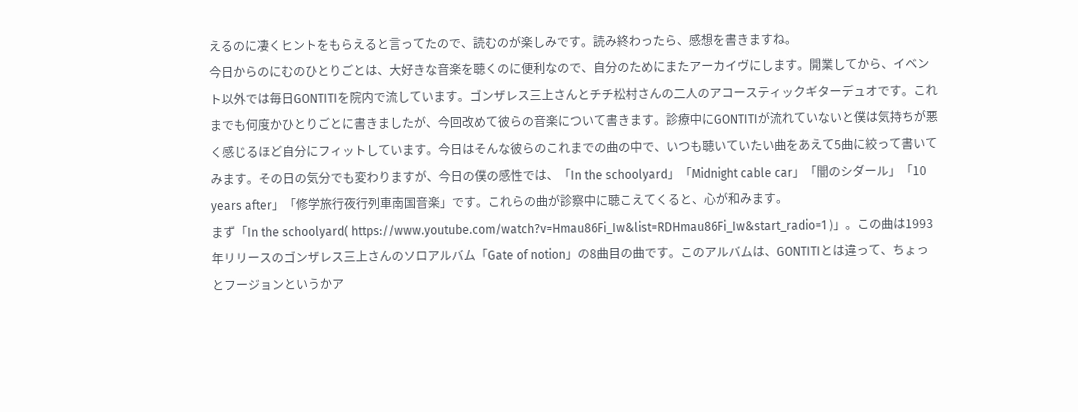えるのに凄くヒントをもらえると言ってたので、読むのが楽しみです。読み終わったら、感想を書きますね。
今日からのにむのひとりごとは、大好きな音楽を聴くのに便利なので、自分のためにまたアーカイヴにします。開業してから、イベント以外では毎日GONTITIを院内で流しています。ゴンザレス三上さんとチチ松村さんの二人のアコースティックギターデュオです。これまでも何度かひとりごとに書きましたが、今回改めて彼らの音楽について書きます。診療中にGONTITIが流れていないと僕は気持ちが悪く感じるほど自分にフィットしています。今日はそんな彼らのこれまでの曲の中で、いつも聴いていたい曲をあえて5曲に絞って書いてみます。その日の気分でも変わりますが、今日の僕の感性では、「In the schoolyard」「Midnight cable car」「闇のシダール」「10 years after」「修学旅行夜行列車南国音楽」です。これらの曲が診察中に聴こえてくると、心が和みます。
まず「In the schoolyard( https://www.youtube.com/watch?v=Hmau86Fi_Iw&list=RDHmau86Fi_Iw&start_radio=1 )」。この曲は1993年リリースのゴンザレス三上さんのソロアルバム「Gate of notion」の8曲目の曲です。このアルバムは、GONTITIとは違って、ちょっとフージョンというかア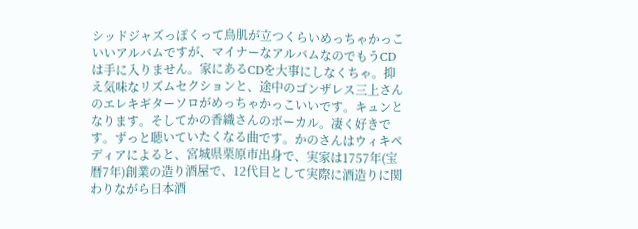シッドジャズっぽくって鳥肌が立つくらいめっちゃかっこいいアルバムですが、マイナーなアルバムなのでもうCDは手に入りません。家にあるCDを大事にしなくちゃ。抑え気味なリズムセクションと、途中のゴンザレス三上さんのエレキギターソロがめっちゃかっこいいです。キュンとなります。そしてかの香織さんのボーカル。凄く好きです。ずっと聴いていたくなる曲です。かのさんはウィキペディアによると、宮城県栗原市出身で、実家は1757年(宝暦7年)創業の造り酒屋で、12代目として実際に酒造りに関わりながら日本酒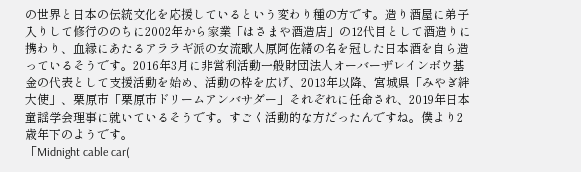の世界と日本の伝統文化を応援しているという変わり種の方です。造り酒屋に弟子入りして修行ののちに2002年から家業「はさまや酒造店」の12代目として酒造りに携わり、血縁にあたるアララギ派の女流歌人原阿佐緒の名を冠した日本酒を自ら造っているそうです。2016年3月に非営利活動一般財団法人オーバーザレインボウ基金の代表として支援活動を始め、活動の枠を広げ、2013年以降、宮城県「みやぎ絆大使」、栗原市「栗原市ドリームアンバサダー」それぞれに任命され、2019年日本童謡学会理事に就いているそうです。すごく活動的な方だったんですね。僕より2歳年下のようです。
「Midnight cable car(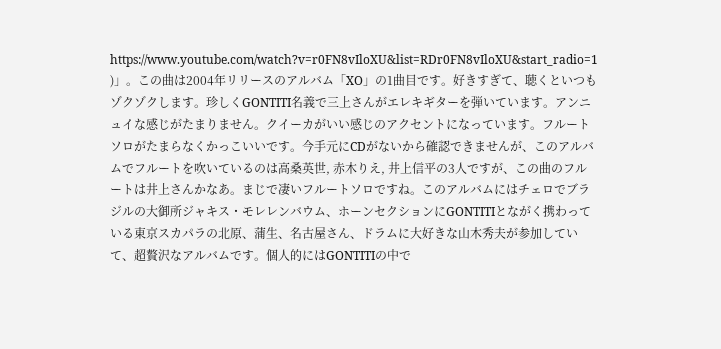https://www.youtube.com/watch?v=r0FN8vIloXU&list=RDr0FN8vIloXU&start_radio=1 )」。この曲は2004年リリースのアルバム「XO」の1曲目です。好きすぎて、聴くといつもゾクゾクします。珍しくGONTITI名義で三上さんがエレキギターを弾いています。アンニュイな感じがたまりません。クイーカがいい感じのアクセントになっています。フルートソロがたまらなくかっこいいです。今手元にCDがないから確認できませんが、このアルバムでフルートを吹いているのは高桑英世, 赤木りえ, 井上信平の3人ですが、この曲のフルートは井上さんかなあ。まじで凄いフルートソロですね。このアルバムにはチェロでブラジルの大御所ジャキス・モレレンバウム、ホーンセクションにGONTITIとながく携わっている東京スカパラの北原、蒲生、名古屋さん、ドラムに大好きな山木秀夫が参加していて、超贅沢なアルバムです。個人的にはGONTITIの中で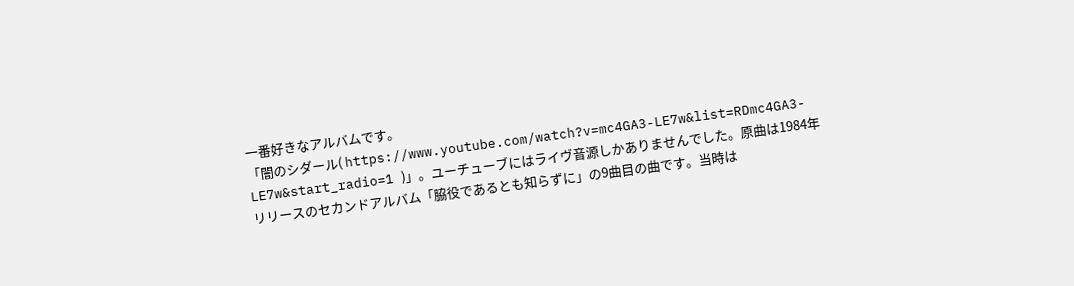一番好きなアルバムです。
「闇のシダール( https://www.youtube.com/watch?v=mc4GA3-LE7w&list=RDmc4GA3-LE7w&start_radio=1 )」。ユーチューブにはライヴ音源しかありませんでした。原曲は1984年リリースのセカンドアルバム「脇役であるとも知らずに」の9曲目の曲です。当時は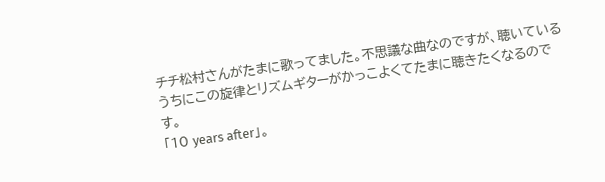チチ松村さんがたまに歌ってました。不思議な曲なのですが、聴いているうちにこの旋律とリズムギターがかっこよくてたまに聴きたくなるのです。
「10 years after」。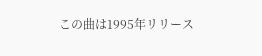この曲は1995年リリース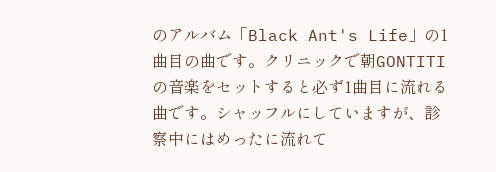のアルバム「Black Ant's Life」の1曲目の曲です。クリニックで朝GONTITIの音楽をセットすると必ず1曲目に流れる曲です。シャッフルにしていますが、診察中にはめったに流れて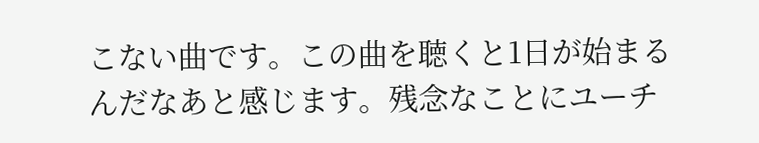こない曲です。この曲を聴くと1日が始まるんだなあと感じます。残念なことにユーチ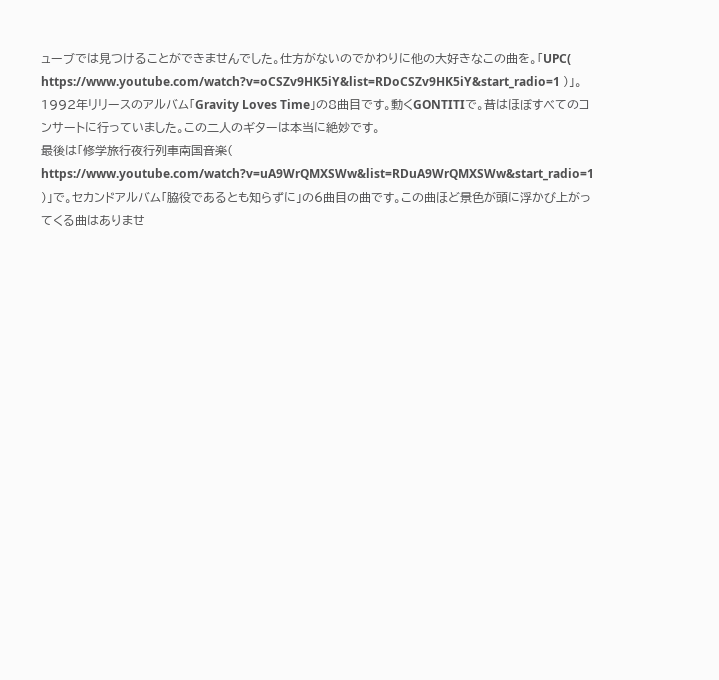ューブでは見つけることができませんでした。仕方がないのでかわりに他の大好きなこの曲を。「UPC( https://www.youtube.com/watch?v=oCSZv9HK5iY&list=RDoCSZv9HK5iY&start_radio=1 )」。1992年リリースのアルバム「Gravity Loves Time」の8曲目です。動くGONTITIで。昔はほぼすべてのコンサートに行っていました。この二人のギターは本当に絶妙です。
最後は「修学旅行夜行列車南国音楽( https://www.youtube.com/watch?v=uA9WrQMXSWw&list=RDuA9WrQMXSWw&start_radio=1 )」で。セカンドアルバム「脇役であるとも知らずに」の6曲目の曲です。この曲ほど景色が頭に浮かび上がってくる曲はありませ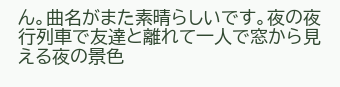ん。曲名がまた素晴らしいです。夜の夜行列車で友達と離れて一人で窓から見える夜の景色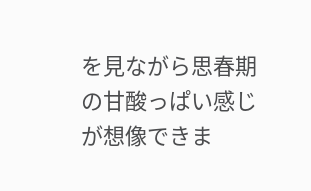を見ながら思春期の甘酸っぱい感じが想像できま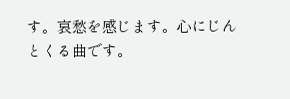す。哀愁を感じます。心にじんとくる曲です。